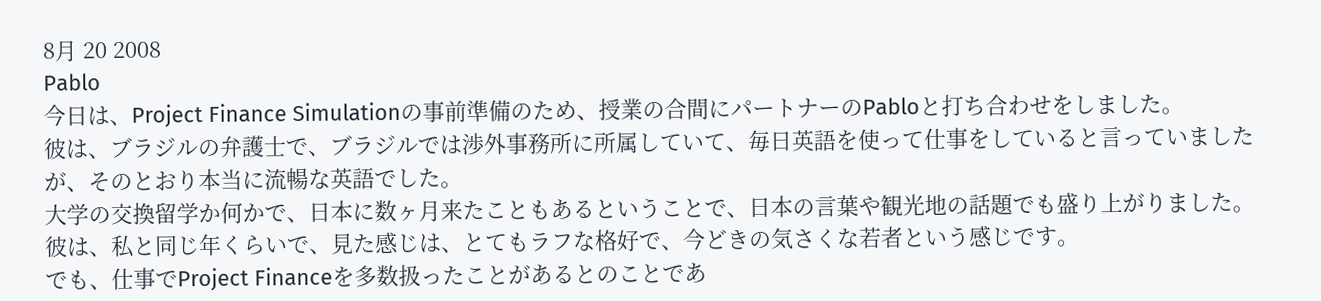8月 20 2008
Pablo
今日は、Project Finance Simulationの事前準備のため、授業の合間にパートナーのPabloと打ち合わせをしました。
彼は、ブラジルの弁護士で、ブラジルでは渉外事務所に所属していて、毎日英語を使って仕事をしていると言っていましたが、そのとおり本当に流暢な英語でした。
大学の交換留学か何かで、日本に数ヶ月来たこともあるということで、日本の言葉や観光地の話題でも盛り上がりました。
彼は、私と同じ年くらいで、見た感じは、とてもラフな格好で、今どきの気さくな若者という感じです。
でも、仕事でProject Financeを多数扱ったことがあるとのことであ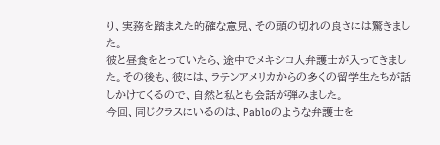り、実務を踏まえた的確な意見、その頭の切れの良さには驚きました。
彼と昼食をとっていたら、途中でメキシコ人弁護士が入ってきました。その後も、彼には、ラテンアメリカからの多くの留学生たちが話しかけてくるので、自然と私とも会話が弾みました。
今回、同じクラスにいるのは、Pabloのような弁護士を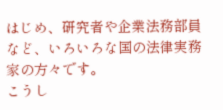はじめ、研究者や企業法務部員など、いろいろな国の法律実務家の方々です。
こうし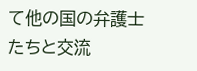て他の国の弁護士たちと交流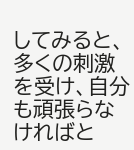してみると、多くの刺激を受け、自分も頑張らなければと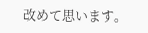改めて思います。